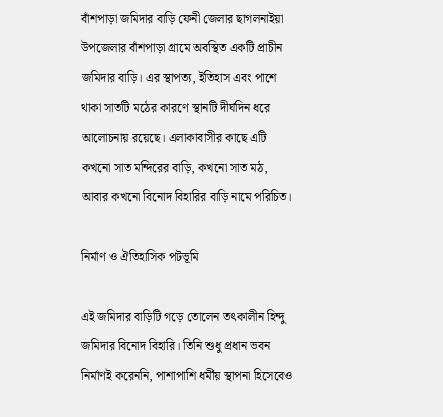বাঁশপাড়া জমিদার বাড়ি ফেনী জেলার ছাগলনাইয়া উপজেলার বাঁশপাড়া গ্রামে অবস্থিত একটি প্রাচীন জমিদার বাড়ি। এর স্থাপত্য, ইতিহাস এবং পাশে থাকা সাতটি মঠের কারণে স্থানটি দীর্ঘদিন ধরে আলোচনায় রয়েছে। এলাকাবাসীর কাছে এটি কখনো সাত মন্দিরের বাড়ি, কখনো সাত মঠ, আবার কখনো বিনোদ বিহারির বাড়ি নামে পরিচিত।

নির্মাণ ও ঐতিহাসিক পটভূমি

এই জমিদার বাড়িটি গড়ে তোলেন তৎকালীন হিন্দু জমিদার বিনোদ বিহারি। তিনি শুধু প্রধান ভবন নির্মাণই করেননি, পাশাপাশি ধর্মীয় স্থাপনা হিসেবেও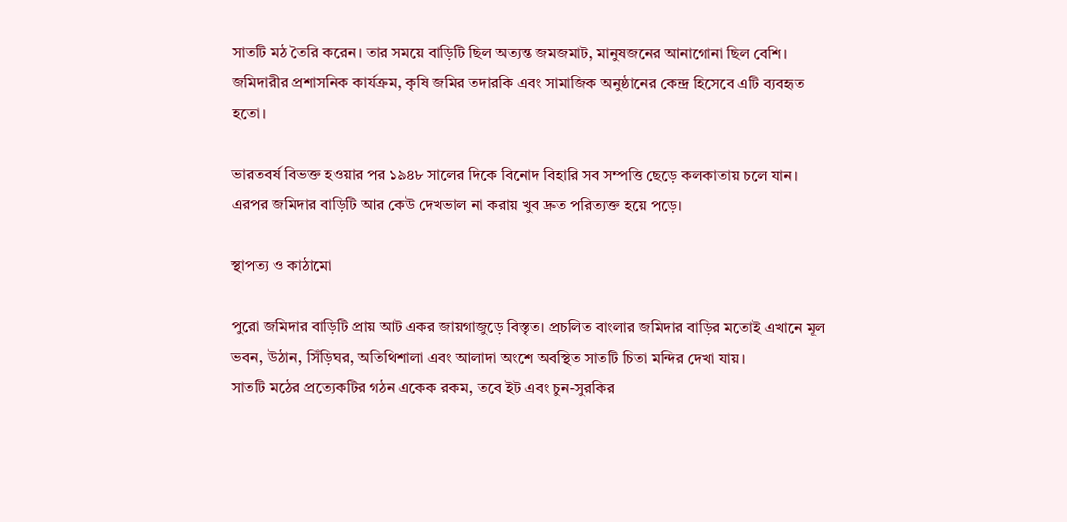সাতটি মঠ তৈরি করেন। তার সময়ে বাড়িটি ছিল অত্যন্ত জমজমাট, মানুষজনের আনাগোনা ছিল বেশি। জমিদারীর প্রশাসনিক কার্যক্রম, কৃষি জমির তদারকি এবং সামাজিক অনুষ্ঠানের কেন্দ্র হিসেবে এটি ব্যবহৃত হতো।

ভারতবর্ষ বিভক্ত হওয়ার পর ১৯৪৮ সালের দিকে বিনোদ বিহারি সব সম্পত্তি ছেড়ে কলকাতায় চলে যান। এরপর জমিদার বাড়িটি আর কেউ দেখভাল না করায় খুব দ্রুত পরিত্যক্ত হয়ে পড়ে।

স্থাপত্য ও কাঠামো

পুরো জমিদার বাড়িটি প্রায় আট একর জায়গাজুড়ে বিস্তৃত। প্রচলিত বাংলার জমিদার বাড়ির মতোই এখানে মূল ভবন, উঠান, সিঁড়িঘর, অতিথিশালা এবং আলাদা অংশে অবস্থিত সাতটি চিতা মন্দির দেখা যায়।
সাতটি মঠের প্রত্যেকটির গঠন একেক রকম, তবে ইট এবং চুন-সুরকির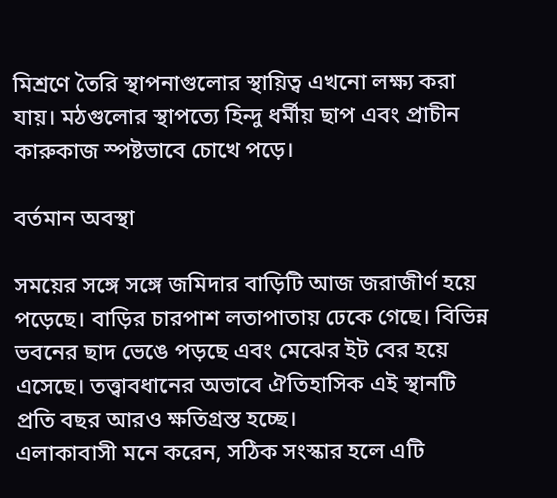মিশ্রণে তৈরি স্থাপনাগুলোর স্থায়িত্ব এখনো লক্ষ্য করা যায়। মঠগুলোর স্থাপত্যে হিন্দু ধর্মীয় ছাপ এবং প্রাচীন কারুকাজ স্পষ্টভাবে চোখে পড়ে।

বর্তমান অবস্থা

সময়ের সঙ্গে সঙ্গে জমিদার বাড়িটি আজ জরাজীর্ণ হয়ে পড়েছে। বাড়ির চারপাশ লতাপাতায় ঢেকে গেছে। বিভিন্ন ভবনের ছাদ ভেঙে পড়ছে এবং মেঝের ইট বের হয়ে এসেছে। তত্ত্বাবধানের অভাবে ঐতিহাসিক এই স্থানটি প্রতি বছর আরও ক্ষতিগ্রস্ত হচ্ছে।
এলাকাবাসী মনে করেন, সঠিক সংস্কার হলে এটি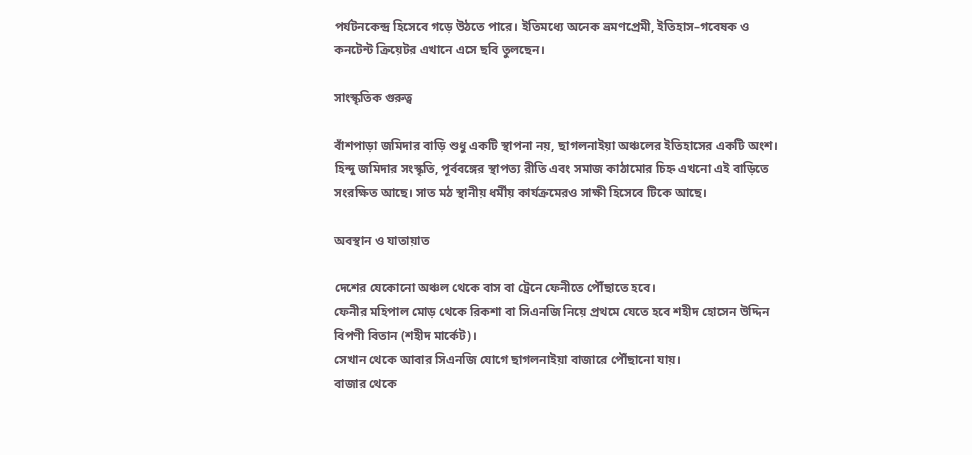পর্যটনকেন্দ্র হিসেবে গড়ে উঠতে পারে। ইতিমধ্যে অনেক ভ্রমণপ্রেমী, ইতিহাস–গবেষক ও কনটেন্ট ক্রিয়েটর এখানে এসে ছবি তুলছেন।

সাংস্কৃতিক গুরুত্ব

বাঁশপাড়া জমিদার বাড়ি শুধু একটি স্থাপনা নয়, ছাগলনাইয়া অঞ্চলের ইতিহাসের একটি অংশ। হিন্দু জমিদার সংস্কৃতি, পূর্ববঙ্গের স্থাপত্য রীতি এবং সমাজ কাঠামোর চিহ্ন এখনো এই বাড়িতে সংরক্ষিত আছে। সাত মঠ স্থানীয় ধর্মীয় কার্যক্রমেরও সাক্ষী হিসেবে টিকে আছে।

অবস্থান ও যাতায়াত

দেশের যেকোনো অঞ্চল থেকে বাস বা ট্রেনে ফেনীতে পৌঁছাতে হবে।
ফেনীর মহিপাল মোড় থেকে রিকশা বা সিএনজি নিয়ে প্রথমে যেতে হবে শহীদ হোসেন উদ্দিন বিপণী বিতান (শহীদ মার্কেট)।
সেখান থেকে আবার সিএনজি যোগে ছাগলনাইয়া বাজারে পৌঁছানো যায়।
বাজার থেকে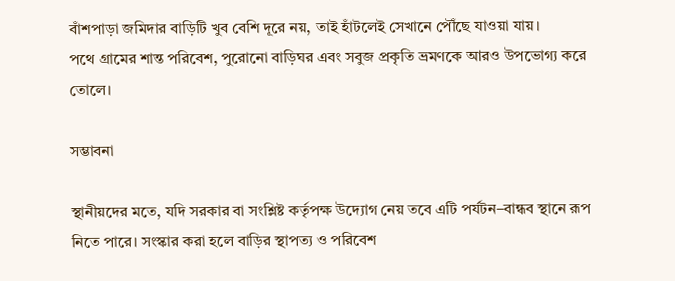বাঁশপাড়া জমিদার বাড়িটি খুব বেশি দূরে নয়, তাই হাঁটলেই সেখানে পৌঁছে যাওয়া যায়।
পথে গ্রামের শান্ত পরিবেশ, পুরোনো বাড়িঘর এবং সবুজ প্রকৃতি ভ্রমণকে আরও উপভোগ্য করে তোলে।

সম্ভাবনা

স্থানীয়দের মতে, যদি সরকার বা সংশ্লিষ্ট কর্তৃপক্ষ উদ্যোগ নেয় তবে এটি পর্যটন–বান্ধব স্থানে রূপ নিতে পারে। সংস্কার করা হলে বাড়ির স্থাপত্য ও পরিবেশ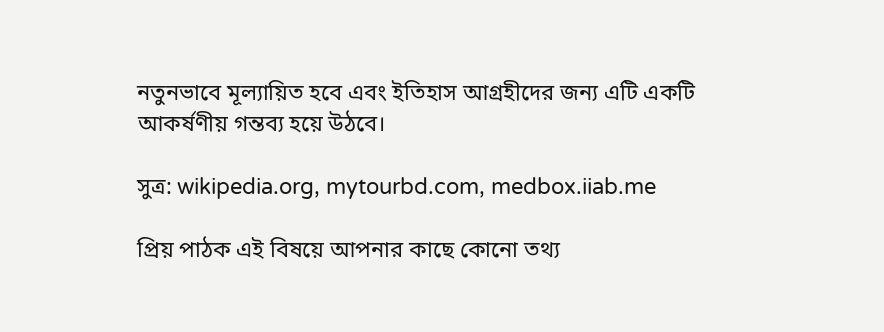নতুনভাবে মূল্যায়িত হবে এবং ইতিহাস আগ্রহীদের জন্য এটি একটি আকর্ষণীয় গন্তব্য হয়ে উঠবে।

সুত্র: wikipedia.org, mytourbd.com, medbox.iiab.me

প্রিয় পাঠক এই বিষয়ে আপনার কাছে কোনো তথ্য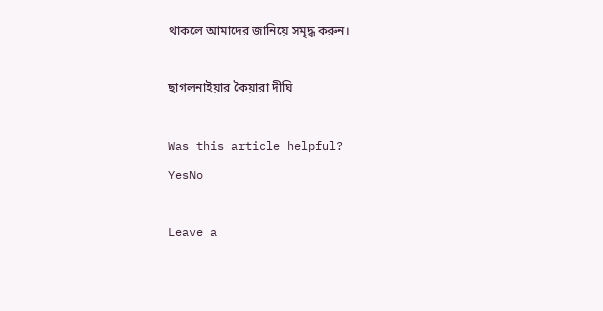থাকলে আমাদের জানিয়ে সমৃদ্ধ করুন।

ছাগলনাইয়ার কৈয়ারা দীঘি

Was this article helpful?
YesNo

Leave a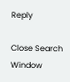Reply

Close Search Window